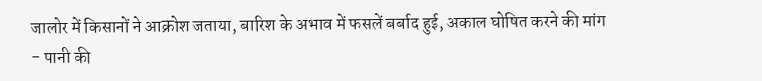जालोर में किसानों ने आक्रोश जताया, बारिश के अभाव में फसलें बर्बाद हुई, अकाल घोषित करने की मांग
- पानी की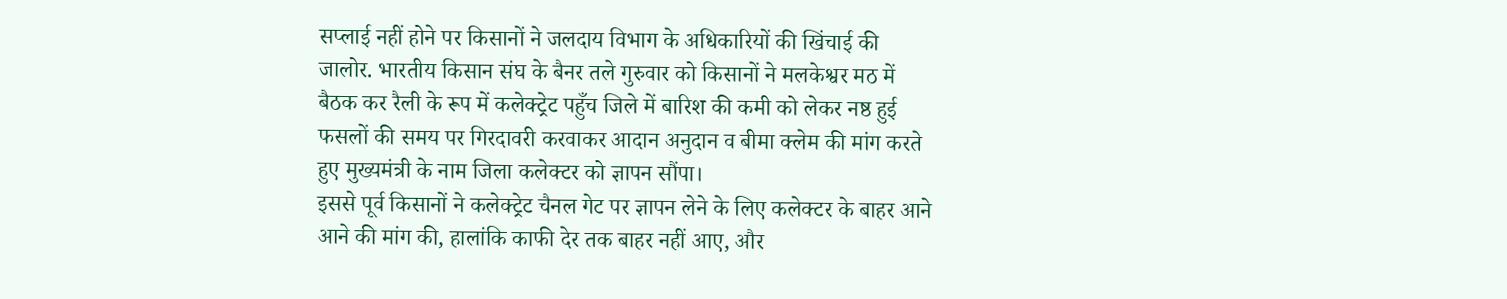सप्लाई नहीं होने पर किसानों ने जलदाय विभाग के अधिकारियों की खिंचाई की
जालोर. भारतीय किसान संघ के बैनर तले गुरुवार को किसानों ने मलकेश्वर मठ में बैठक कर रैली के रूप में कलेक्ट्रेट पहुँच जिले में बारिश की कमी को लेकर नष्ठ हुई फसलों की समय पर गिरदावरी करवाकर आदान अनुदान व बीमा क्लेम की मांग करते हुए मुख्यमंत्री के नाम जिला कलेक्टर को ज्ञापन सौंपा।
इससे पूर्व किसानों ने कलेक्ट्रेट चैनल गेट पर ज्ञापन लेने के लिए कलेक्टर के बाहर आने आने की मांग की, हालांकि काफी देर तक बाहर नहीं आए, और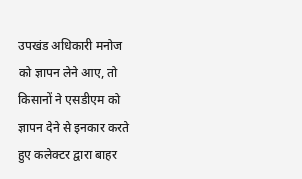उपखंड अधिकारी मनोज को ज्ञापन लेने आए, तो किसानों ने एसडीएम को ज्ञापन देने से इनकार करते हुए कलेक्टर द्वारा बाहर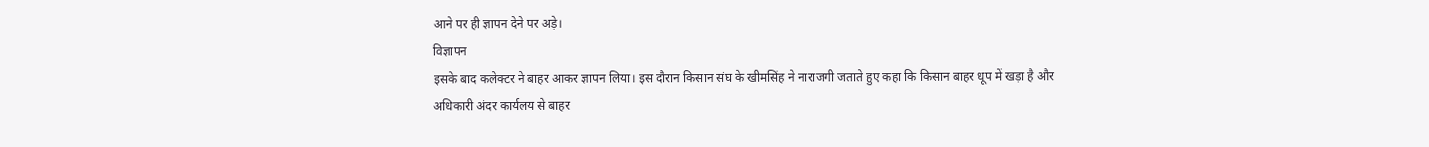आने पर ही ज्ञापन देने पर अड़े।
विज्ञापन
इसके बाद कलेक्टर ने बाहर आकर ज्ञापन लिया। इस दौरान किसान संघ के खीमसिंह ने नाराजगी जताते हुए कहा कि किसान बाहर धूप में खड़ा है और अधिकारी अंदर कार्यलय से बाहर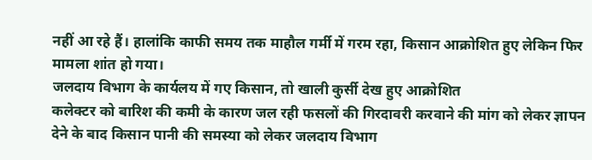नहीं आ रहे हैं। हालांकि काफी समय तक माहौल गर्मी में गरम रहा, किसान आक्रोशित हुए लेकिन फिर मामला शांत हो गया।
जलदाय विभाग के कार्यलय में गए किसान, तो खाली कुर्सी देख हुए आक्रोशित
कलेक्टर को बारिश की कमी के कारण जल रही फसलों की गिरदावरी करवाने की मांग को लेकर ज्ञापन देने के बाद किसान पानी की समस्या को लेकर जलदाय विभाग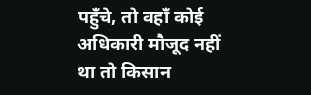पहुँचे, तो वहाँ कोई अधिकारी मौजूद नहीं था तो किसान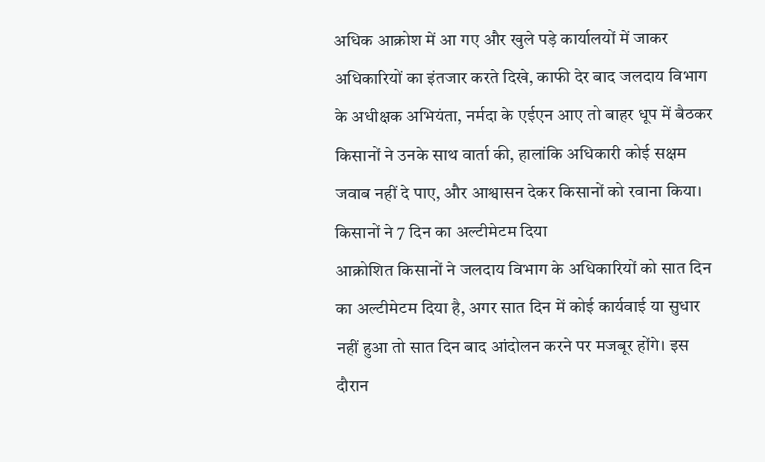अधिक आक्रोश में आ गए और खुले पड़े कार्यालयों में जाकर अधिकारियों का इंतजार करते दिखे, काफी देर बाद जलदाय विभाग के अधीक्षक अभियंता, नर्मदा के एईएन आए तो बाहर धूप में बैठकर किसानों ने उनके साथ वार्ता की, हालांकि अधिकारी कोई सक्षम जवाब नहीं दे पाए, और आश्वासन देकर किसानों को रवाना किया।
किसानों ने 7 दिन का अल्टीमेटम दिया
आक्रोशित किसानों ने जलदाय विभाग के अधिकारियों को सात दिन का अल्टीमेटम दिया है, अगर सात दिन में कोई कार्यवाई या सुधार नहीं हुआ तो सात दिन बाद आंदोलन करने पर मजबूर होंगे। इस दौरान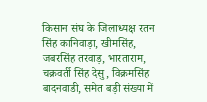किसान संघ के जिलाध्यक्ष रतन सिंह कानिवाड़ा, खीमसिंह, जबरसिंह तरवाड़, भारताराम, चक्रवर्ती सिंह देसु, विक्रमसिंह बादनवाडी, समेत बड़ी संख्या में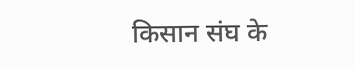किसान संघ के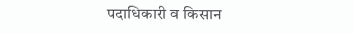पदाधिकारी व किसान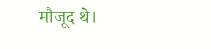मौजूद थे।